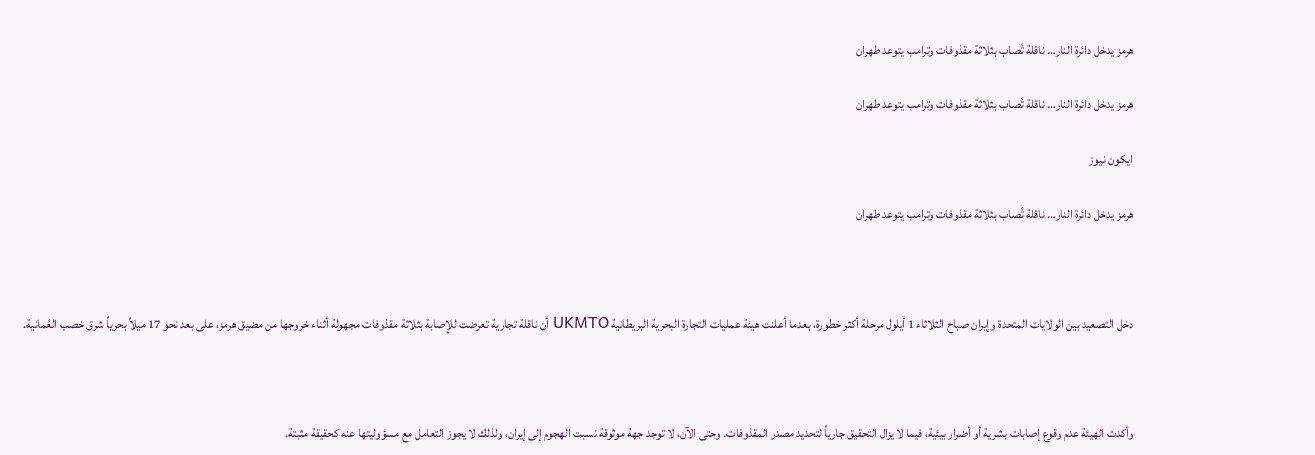هرمز يدخل دائرة النار… ناقلة تُصاب بثلاثة مقذوفات وترامب يتوعد طهران

هرمز يدخل دائرة النار… ناقلة تُصاب بثلاثة مقذوفات وترامب يتوعد طهران

ايكون نيوز

هرمز يدخل دائرة النار… ناقلة تُصاب بثلاثة مقذوفات وترامب يتوعد طهران



دخل التصعيد بين الولايات المتحدة وإيران صباح الثلاثاء 1 أيلول مرحلة أكثر خطورة، بعدما أعلنت هيئة عمليات التجارة البحرية البريطانية UKMTO أن ناقلة تجارية تعرضت للإصابة بثلاثة مقذوفات مجهولة أثناء خروجها من مضيق هرمز، على بعد نحو 17 ميلاً بحرياً شرق خصب العُمانية.



وأكدت الهيئة عدم وقوع إصابات بشرية أو أضرار بيئية، فيما لا يزال التحقيق جارياً لتحديد مصدر المقذوفات. وحتى الآن، لا توجد جهة موثوقة نسبت الهجوم إلى إيران، ولذلك لا يجوز التعامل مع مسؤوليتها عنه كحقيقة مثبتة.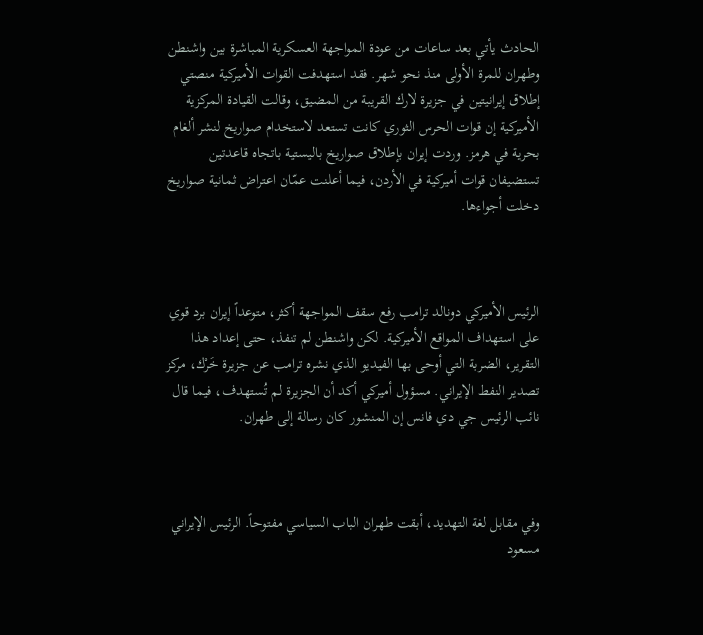الحادث يأتي بعد ساعات من عودة المواجهة العسكرية المباشرة بين واشنطن وطهران للمرة الأولى منذ نحو شهر. فقد استهدفت القوات الأميركية منصتي إطلاق إيرانيتين في جزيرة لارك القريبة من المضيق، وقالت القيادة المركزية الأميركية إن قوات الحرس الثوري كانت تستعد لاستخدام صواريخ لنشر ألغام بحرية في هرمز. وردت إيران بإطلاق صواريخ باليستية باتجاه قاعدتين تستضيفان قوات أميركية في الأردن، فيما أعلنت عمّان اعتراض ثمانية صواريخ دخلت أجواءها.



الرئيس الأميركي دونالد ترامب رفع سقف المواجهة أكثر، متوعداً إيران برد قوي على استهداف المواقع الأميركية. لكن واشنطن لم تنفذ، حتى إعداد هذا التقرير، الضربة التي أوحى بها الفيديو الذي نشره ترامب عن جزيرة خَرْك، مركز تصدير النفط الإيراني. مسؤول أميركي أكد أن الجزيرة لم تُستهدف، فيما قال نائب الرئيس جي دي فانس إن المنشور كان رسالة إلى طهران.



وفي مقابل لغة التهديد، أبقت طهران الباب السياسي مفتوحاً. الرئيس الإيراني مسعود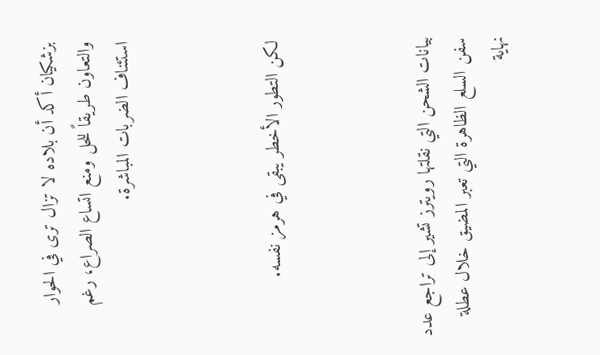بزشكيان أكد أن بلاده لا تزال ترى في الحوار والتعاون طريقاً للحل ومنع اتساع الصراع، رغم استئناف الضربات المباشرة.



لكن التطور الأخطر يبقى في هرمز نفسه.



بيانات الشحن التي نقلتها رويترز تشير إلى تراجع عدد سفن السلع الظاهرة التي تعبر المضيق خلال عطلة نهاية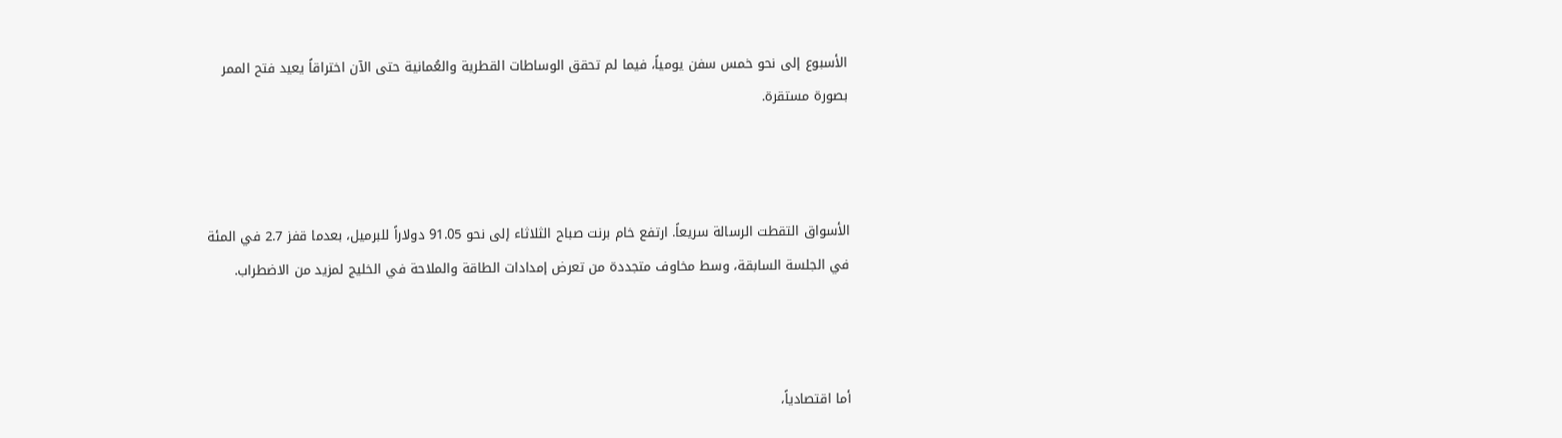الأسبوع إلى نحو خمس سفن يومياً، فيما لم تحقق الوساطات القطرية والعُمانية حتى الآن اختراقاً يعيد فتح الممر بصورة مستقرة.



الأسواق التقطت الرسالة سريعاً. ارتفع خام برنت صباح الثلاثاء إلى نحو 91.05 دولاراً للبرميل، بعدما قفز 2.7 في المئة في الجلسة السابقة، وسط مخاوف متجددة من تعرض إمدادات الطاقة والملاحة في الخليج لمزيد من الاضطراب.



أما اقتصادياً،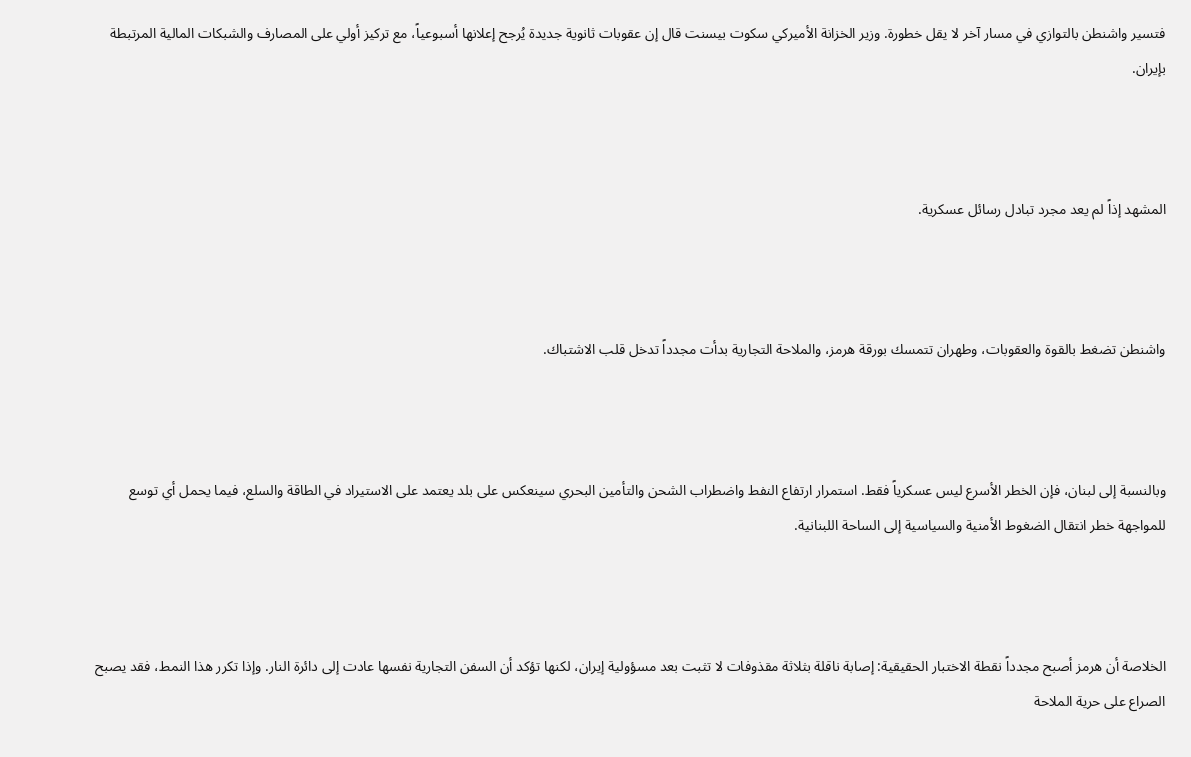فتسير واشنطن بالتوازي في مسار آخر لا يقل خطورة. وزير الخزانة الأميركي سكوت بيسنت قال إن عقوبات ثانوية جديدة يُرجح إعلانها أسبوعياً، مع تركيز أولي على المصارف والشبكات المالية المرتبطة بإيران.



المشهد إذاً لم يعد مجرد تبادل رسائل عسكرية.



واشنطن تضغط بالقوة والعقوبات، وطهران تتمسك بورقة هرمز، والملاحة التجارية بدأت مجدداً تدخل قلب الاشتباك.



وبالنسبة إلى لبنان، فإن الخطر الأسرع ليس عسكرياً فقط. استمرار ارتفاع النفط واضطراب الشحن والتأمين البحري سينعكس على بلد يعتمد على الاستيراد في الطاقة والسلع، فيما يحمل أي توسع للمواجهة خطر انتقال الضغوط الأمنية والسياسية إلى الساحة اللبنانية.



الخلاصة أن هرمز أصبح مجدداً نقطة الاختبار الحقيقية: إصابة ناقلة بثلاثة مقذوفات لا تثبت بعد مسؤولية إيران، لكنها تؤكد أن السفن التجارية نفسها عادت إلى دائرة النار. وإذا تكرر هذا النمط، فقد يصبح الصراع على حرية الملاحة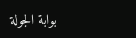بوابة الجولة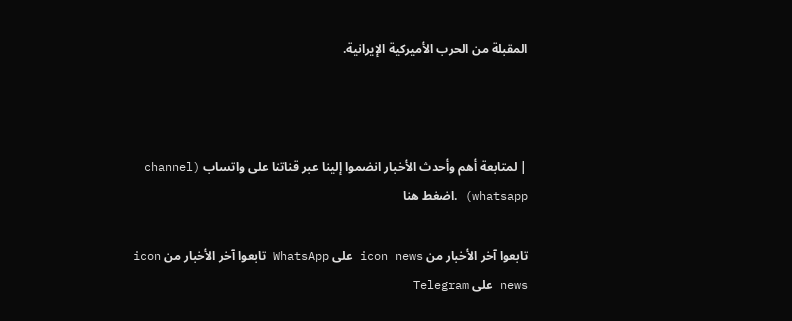المقبلة من الحرب الأميركية الإيرانية.



| لمتابعة أهم وأحدث الأخبار انضموا إلينا عبر قناتنا على واتساب (channel whatsapp) .اضغط هنا

تابعوا آخر الأخبار من icon news على WhatsApp تابعوا آخر الأخبار من icon news على Telegram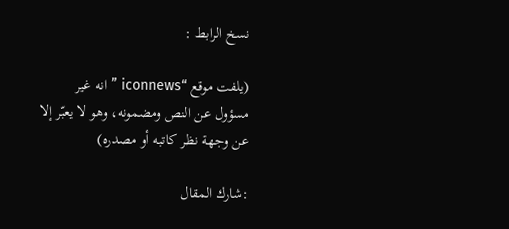نسخ الرابط :

(يلفت موقع “iconnews ” انه غير مسؤول عن النص ومضمونه، وهو لا يعبّر إلا عن وجهة نظر كاتبه أو مصدره)

:شارك المقال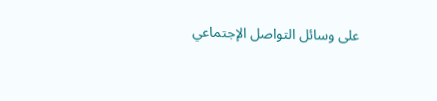على وسائل التواصل الإجتماعي